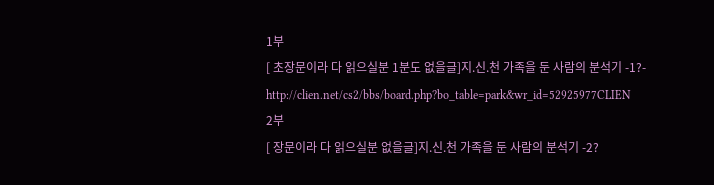1부
[ 초장문이라 다 읽으실분 1분도 없을글]지.신.천 가족을 둔 사람의 분석기 -1?-
http://clien.net/cs2/bbs/board.php?bo_table=park&wr_id=52925977CLIEN
2부
[ 장문이라 다 읽으실분 없을글]지.신.천 가족을 둔 사람의 분석기 -2?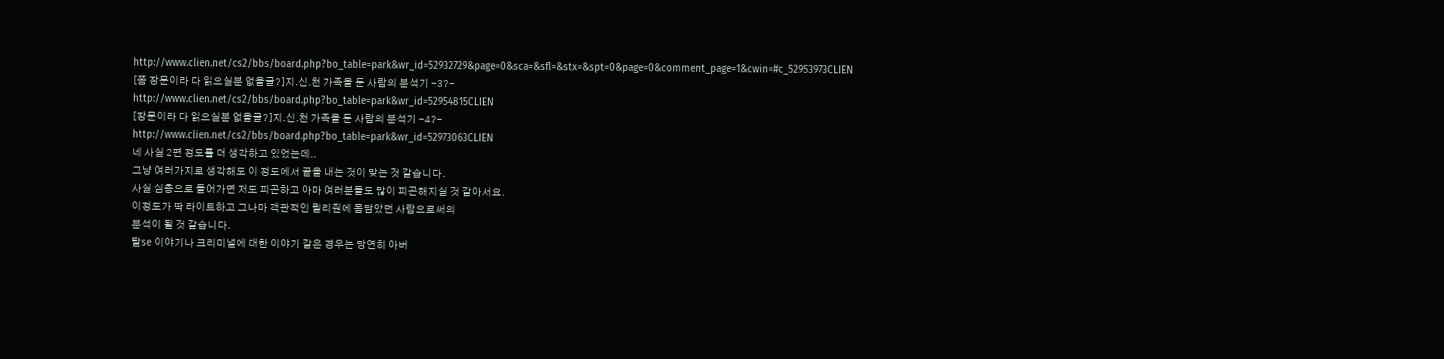http://www.clien.net/cs2/bbs/board.php?bo_table=park&wr_id=52932729&page=0&sca=&sfl=&stx=&spt=0&page=0&comment_page=1&cwin=#c_52953973CLIEN
[쫌 장문이라 다 읽으실분 없을글?]지.신.천 가족을 둔 사람의 분석기 -3?-
http://www.clien.net/cs2/bbs/board.php?bo_table=park&wr_id=52954815CLIEN
[장문이라 다 읽으실분 없을글?]지.신.천 가족을 둔 사람의 분석기 -4?-
http://www.clien.net/cs2/bbs/board.php?bo_table=park&wr_id=52973063CLIEN
네 사실 2편 정도를 더 생각하고 있었는데..
그냥 여러가지로 생각해도 이 정도에서 끝을 내는 것이 맞는 것 같습니다.
사실 심층으로 들어가면 저도 피곤하고 아마 여러분들도 많이 피곤해지실 것 같아서요.
이정도가 딱 라이트하고 그나마 객관적인 릴리줜에 몸담았던 사람으로써의
분석이 될 것 같습니다.
탈se 이야기나 크리미널에 대한 이야기 같은 경우는 당연히 아버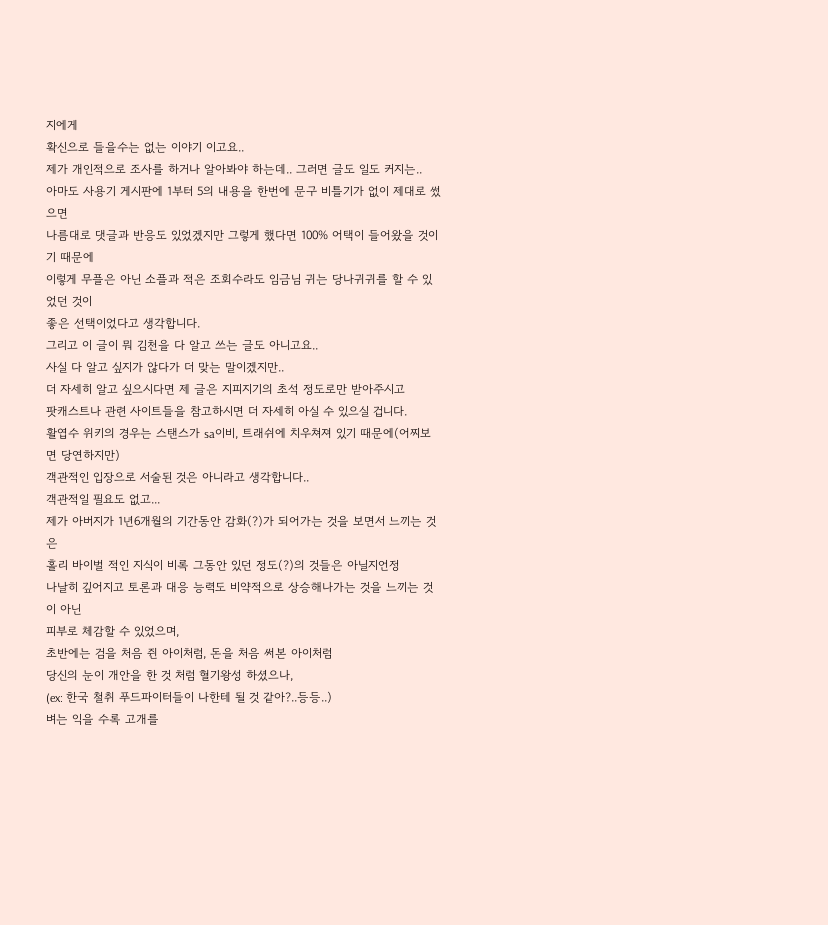지에게
확신으로 들을수는 없는 이야기 이고요..
제가 개인적으로 조사를 하거나 알아봐야 하는데.. 그러면 글도 일도 커지는..
아마도 사용기 게시판에 1부터 5의 내용을 한번에 문구 비틀기가 없이 제대로 썼으면
나름대로 댓글과 반응도 있었겠지만 그렇게 했다면 100% 어택이 들어왔을 것이기 때문에
이렇게 무플은 아닌 소플과 적은 조회수라도 임금님 귀는 당나귀귀를 할 수 있었던 것이
좋은 선택이었다고 생각합니다.
그리고 이 글이 뭐 김천을 다 알고 쓰는 글도 아니고요..
사실 다 알고 싶지가 않다가 더 맞는 말이겠지만..
더 자세히 알고 싶으시다면 제 글은 지피지기의 초석 정도로만 받아주시고
팟캐스트나 관련 사이트들을 참고하시면 더 자세히 아실 수 있으실 겁니다.
활엽수 위키의 경우는 스탠스가 sa이비, 트래쉬에 치우쳐져 있기 때문에(어찌보면 당연하지만)
객관적인 입장으로 서술된 것은 아니라고 생각합니다..
객관적일 필요도 없고...
제가 아버지가 1년6개월의 기간동안 감화(?)가 되어가는 것을 보면서 느끼는 것은
홀리 바이벌 적인 지식이 비록 그동안 있던 정도(?)의 것들은 아닐지언정
나날히 깊어지고 토론과 대응 능력도 비약적으로 상승해나가는 것을 느끼는 것이 아닌
피부로 체감할 수 있었으며,
초반에는 검을 처음 쥔 아이처럼, 돈을 처음 써본 아이처럼
당신의 눈이 개안을 한 것 처럼 혈기왕성 하셨으나,
(ex: 한국 철취 푸드파이터들이 나한테 될 것 같아?..등등..)
벼는 익을 수록 고개를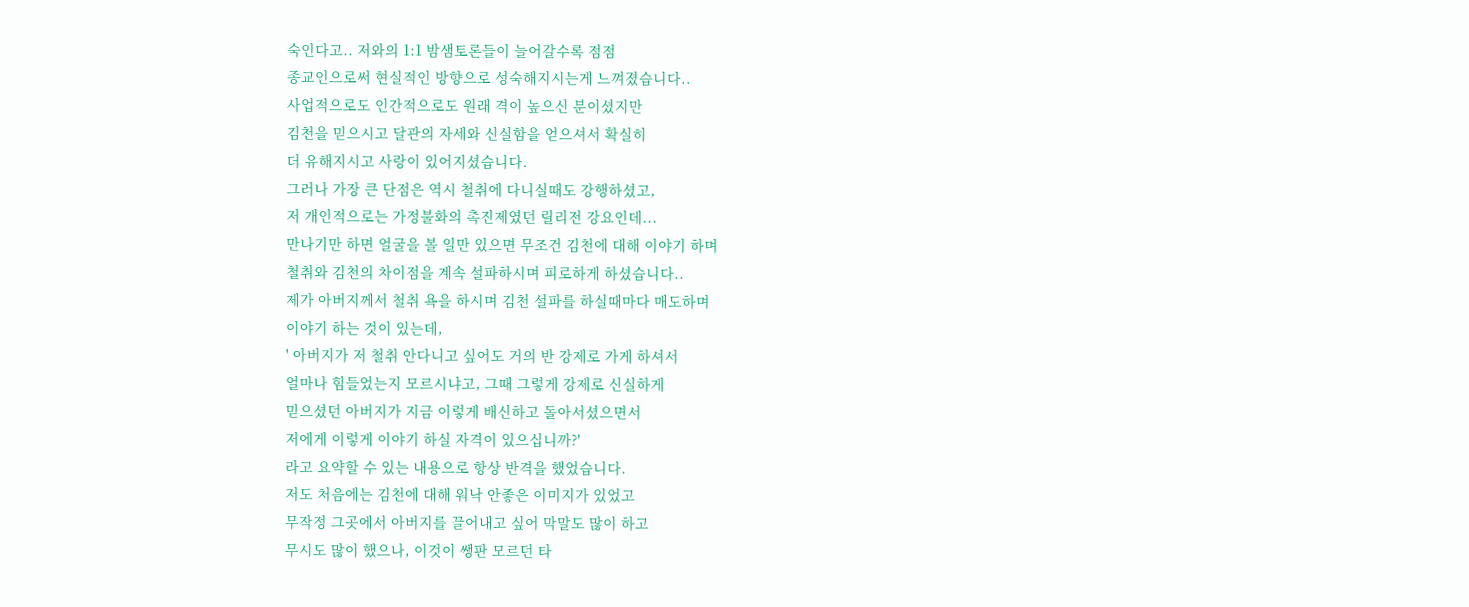숙인다고.. 저와의 1:1 밤샘토론들이 늘어갈수록 점점
종교인으로써 현실적인 방향으로 성숙해지시는게 느껴졌습니다..
사업적으로도 인간적으로도 원래 격이 높으신 분이셨지만
김천을 믿으시고 달관의 자세와 신실함을 얻으셔서 확실히
더 유해지시고 사랑이 있어지셨습니다.
그러나 가장 큰 단점은 역시 철취에 다니실때도 강행하셨고,
저 개인적으로는 가정불화의 촉진제였던 릴리전 강요인데...
만나기만 하면 얼굴을 볼 일만 있으면 무조건 김천에 대해 이야기 하며
철취와 김천의 차이점을 계속 설파하시며 피로하게 하셨습니다..
제가 아버지께서 철취 욕을 하시며 김천 설파를 하실때마다 매도하며
이야기 하는 것이 있는데,
' 아버지가 저 철취 안다니고 싶어도 거의 반 강제로 가게 하셔서
얼마나 힘들었는지 모르시냐고, 그때 그렇게 강제로 신실하게
믿으셨던 아버지가 지금 이렇게 배신하고 돌아서셨으면서
저에게 이렇게 이야기 하실 자격이 있으십니까?'
라고 요약할 수 있는 내용으로 항상 반격을 했었습니다.
저도 처음에는 김천에 대해 워낙 안좋은 이미지가 있었고
무작정 그곳에서 아버지를 끌어내고 싶어 막말도 많이 하고
무시도 많이 했으나, 이것이 쌩판 모르던 타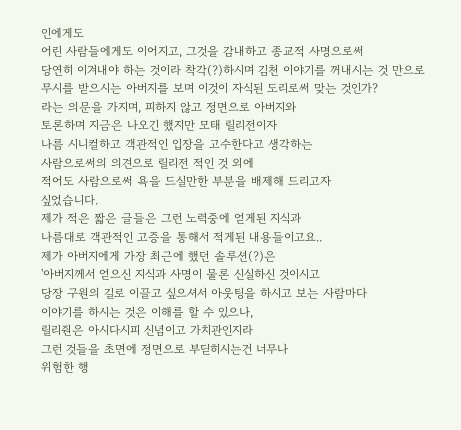인에게도
어린 사람들에게도 이어지고, 그것을 감내하고 종교적 사명으로써
당연히 이겨내야 하는 것이라 착각(?)하시며 김천 이야기를 꺼내시는 것 만으로
무시를 받으시는 아버지를 보며 이것이 자식된 도리로써 맞는 것인가?
라는 의문을 가지며, 피하지 않고 정면으로 아버지와
토론하며 지금은 나오긴 했지만 모태 릴리전이자
나름 시니컬하고 객관적인 입장을 고수한다고 생각하는
사람으로써의 의견으로 릴리전 적인 것 외에
적어도 사람으로써 욕을 드실만한 부분을 배제해 드리고자
싶었습니다.
제가 적은 짧은 글들은 그런 노력중에 얻게된 지식과
나름대로 객관적인 고증을 통해서 적게된 내용들이고요..
제가 아버지에게 가장 최근에 했던 솔루션(?)은
'아버지께서 얻으신 지식과 사명이 물론 신실하신 것이시고
당장 구원의 길로 이끌고 싶으셔서 아웃팅을 하시고 보는 사람마다
이야기를 하시는 것은 이해를 할 수 있으나,
릴리줜은 아시다시피 신념이고 가치관인지라
그런 것들을 초면에 정면으로 부딛히시는건 너무나
위험한 행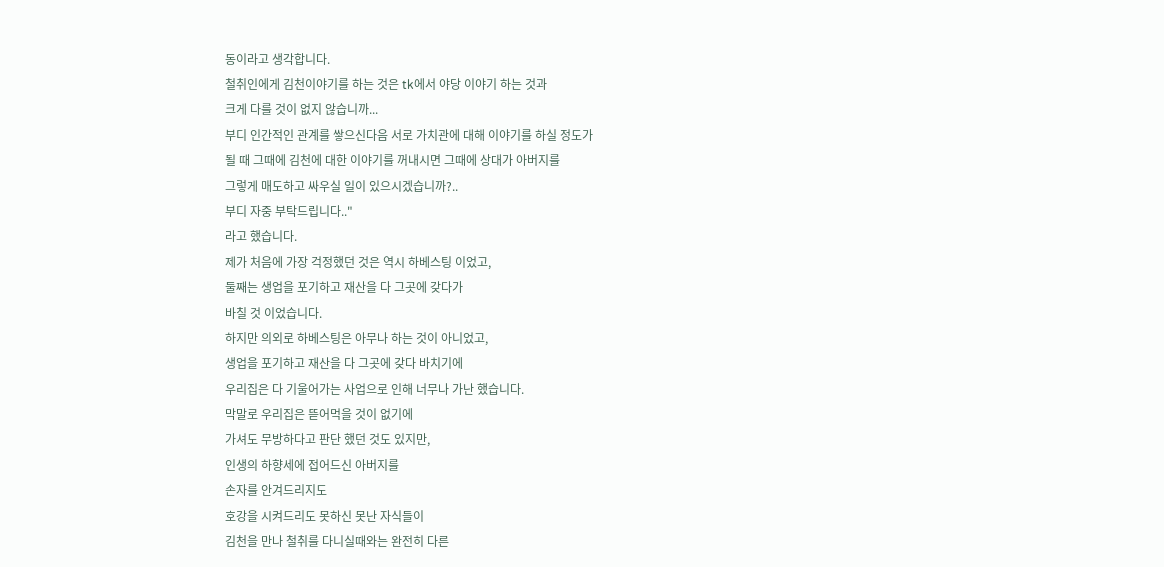동이라고 생각합니다.
철취인에게 김천이야기를 하는 것은 tk에서 야당 이야기 하는 것과
크게 다를 것이 없지 않습니까...
부디 인간적인 관계를 쌓으신다음 서로 가치관에 대해 이야기를 하실 정도가
될 때 그때에 김천에 대한 이야기를 꺼내시면 그때에 상대가 아버지를
그렇게 매도하고 싸우실 일이 있으시겠습니까?..
부디 자중 부탁드립니다.."
라고 했습니다.
제가 처음에 가장 걱정했던 것은 역시 하베스팅 이었고,
둘째는 생업을 포기하고 재산을 다 그곳에 갖다가
바칠 것 이었습니다.
하지만 의외로 하베스팅은 아무나 하는 것이 아니었고,
생업을 포기하고 재산을 다 그곳에 갖다 바치기에
우리집은 다 기울어가는 사업으로 인해 너무나 가난 했습니다.
막말로 우리집은 뜯어먹을 것이 없기에
가셔도 무방하다고 판단 했던 것도 있지만,
인생의 하향세에 접어드신 아버지를
손자를 안겨드리지도
호강을 시켜드리도 못하신 못난 자식들이
김천을 만나 철취를 다니실때와는 완전히 다른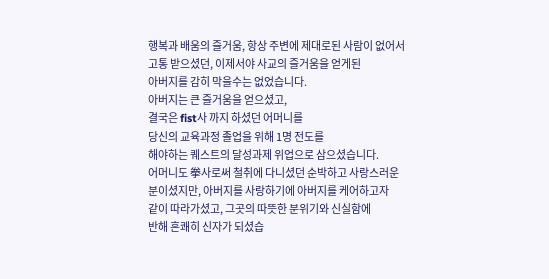행복과 배움의 즐거움, 항상 주변에 제대로된 사람이 없어서
고통 받으셨던, 이제서야 사교의 즐거움을 얻게된
아버지를 감히 막을수는 없었습니다.
아버지는 큰 즐거움을 얻으셨고,
결국은 fist사 까지 하셨던 어머니를
당신의 교육과정 졸업을 위해 1명 전도를
해야하는 퀘스트의 달성과제 위업으로 삼으셨습니다.
어머니도 拳사로써 철취에 다니셨던 순박하고 사랑스러운
분이셨지만, 아버지를 사랑하기에 아버지를 케어하고자
같이 따라가셨고, 그곳의 따뜻한 분위기와 신실함에
반해 흔쾌히 신자가 되셨습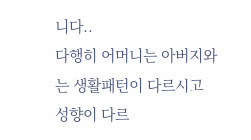니다..
다행히 어머니는 아버지와는 생활패턴이 다르시고
성향이 다르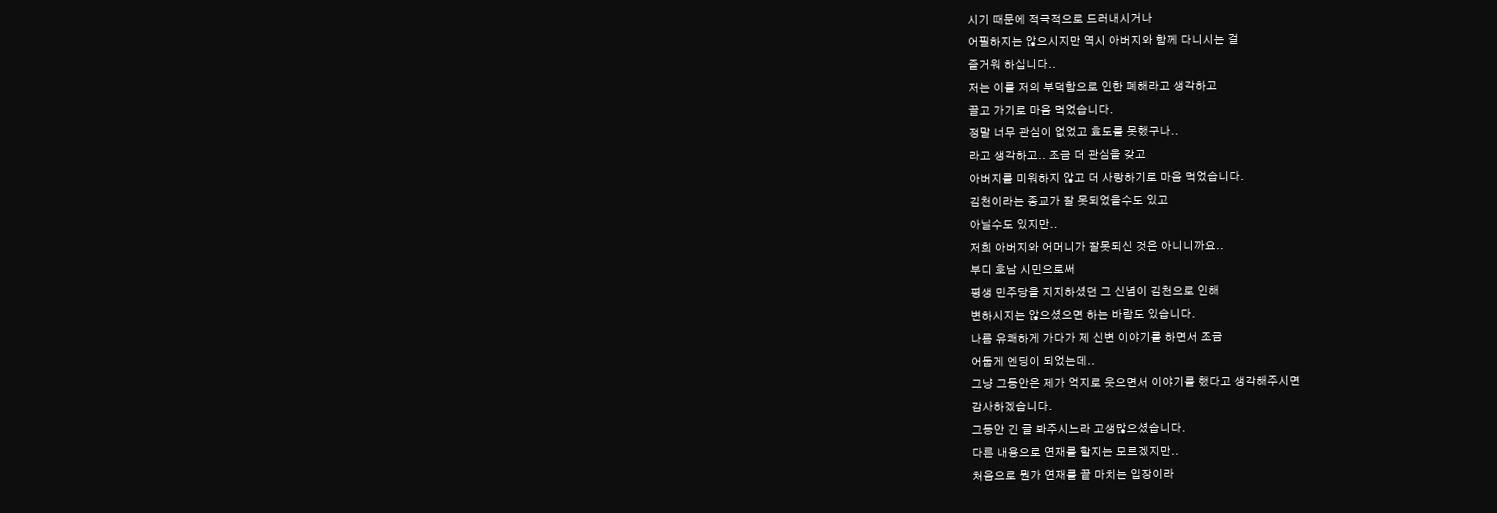시기 때문에 적극적으로 드러내시거나
어필하지는 않으시지만 역시 아버지와 함께 다니시는 걸
즐거워 하십니다..
저는 이를 저의 부덕함으로 인한 폐해라고 생각하고
끌고 가기로 마음 먹었습니다.
정말 너무 관심이 없었고 효도를 못했구나..
라고 생각하고.. 조금 더 관심을 갖고
아버지를 미워하지 않고 더 사랑하기로 마음 먹었습니다.
김천이라는 종교가 잘 못되었을수도 있고
아닐수도 있지만..
저희 아버지와 어머니가 잘못되신 것은 아니니까요..
부디 호남 시민으로써
평생 민주당을 지지하셨던 그 신념이 김천으로 인해
변하시지는 않으셨으면 하는 바람도 있습니다.
나름 유쾌하게 가다가 제 신변 이야기를 하면서 조금
어둡게 엔딩이 되었는데..
그냥 그동안은 제가 억지로 웃으면서 이야기를 했다고 생각해주시면
감사하겠습니다.
그동안 긴 글 봐주시느라 고생많으셨습니다.
다른 내용으로 연재를 할지는 모르겠지만..
처음으로 뭔가 연재를 끝 마치는 입장이라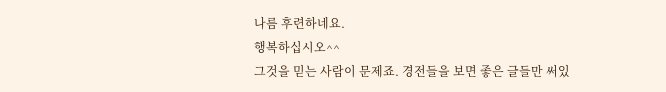나름 후련하네요.
행복하십시오^^
그것을 믿는 사람이 문제죠. 경전들을 보면 좋은 글들만 써있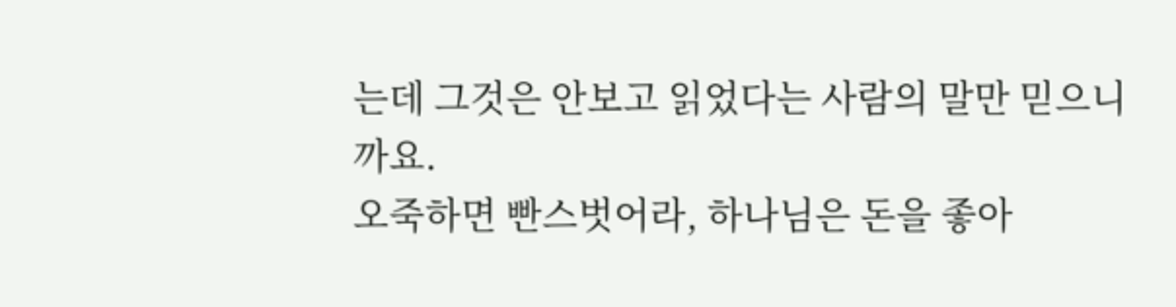는데 그것은 안보고 읽었다는 사람의 말만 믿으니까요.
오죽하면 빤스벗어라, 하나님은 돈을 좋아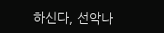하신다, 선악나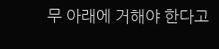무 아래에 거해야 한다고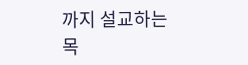까지 설교하는 목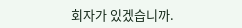회자가 있겠습니까.